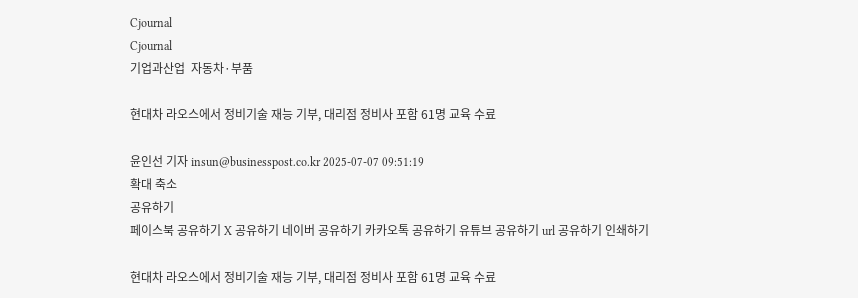Cjournal
Cjournal
기업과산업  자동차·부품

현대차 라오스에서 정비기술 재능 기부, 대리점 정비사 포함 61명 교육 수료

윤인선 기자 insun@businesspost.co.kr 2025-07-07 09:51:19
확대 축소
공유하기
페이스북 공유하기 X 공유하기 네이버 공유하기 카카오톡 공유하기 유튜브 공유하기 url 공유하기 인쇄하기

현대차 라오스에서 정비기술 재능 기부, 대리점 정비사 포함 61명 교육 수료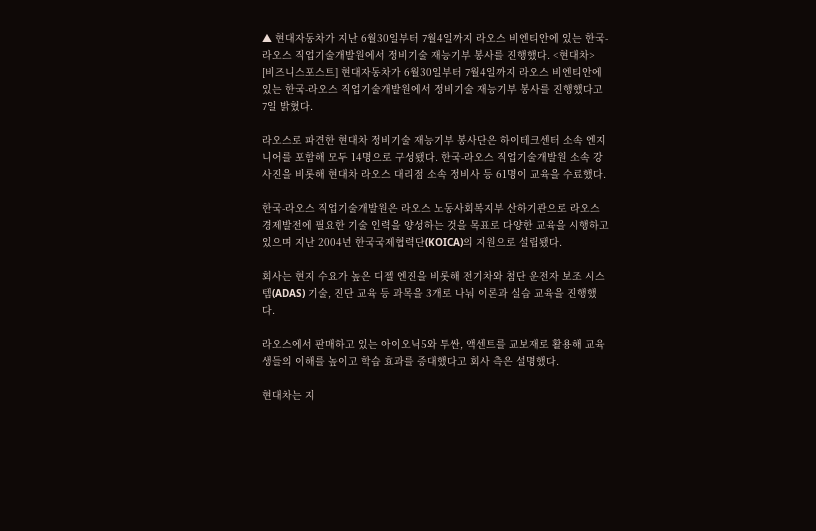▲ 현대자동차가 지난 6월30일부터 7월4일까지 라오스 비엔티안에 있는 한국-라오스 직업기술개발원에서 정비기술 재능기부 봉사를 진행했다. <현대차>
[비즈니스포스트] 현대자동차가 6월30일부터 7월4일까지 라오스 비엔티안에 있는 한국-라오스 직업기술개발원에서 정비기술 재능기부 봉사를 진행했다고 7일 밝혔다.

라오스로 파견한 현대차 정비기술 재능기부 봉사단은 하이테크센터 소속 엔지니어를 포함해 모두 14명으로 구성됐다. 한국-라오스 직업기술개발원 소속 강사진을 비롯해 현대차 라오스 대리점 소속 정비사 등 61명이 교육을 수료했다.

한국-라오스 직업기술개발원은 라오스 노동사회복지부 산하기관으로 라오스 경제발전에 필요한 기술 인력을 양성하는 것을 목표로 다양한 교육을 시행하고 있으며 지난 2004년 한국국제협력단(KOICA)의 지원으로 설립됐다.

회사는 현지 수요가 높은 디젤 엔진을 비롯해 전기차와 첨단 운전자 보조 시스템(ADAS) 기술, 진단 교육 등 과목을 3개로 나눠 이론과 실습 교육을 진행했다.

라오스에서 판매하고 있는 아이오닉5와 투싼, 액센트를 교보재로 활용해 교육생들의 이해를 높이고 학습 효과를 증대했다고 회사 측은 설명했다.

현대차는 지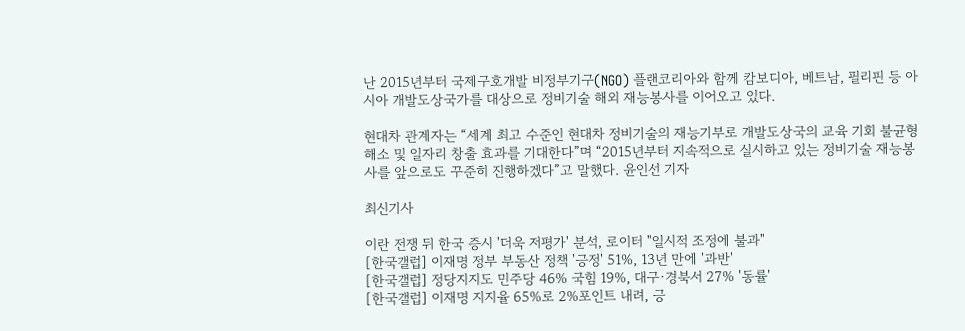난 2015년부터 국제구호개발 비정부기구(NGO) 플랜코리아와 함께 캄보디아, 베트남, 필리핀 등 아시아 개발도상국가를 대상으로 정비기술 해외 재능봉사를 이어오고 있다.

현대차 관계자는 “세계 최고 수준인 현대차 정비기술의 재능기부로 개발도상국의 교육 기회 불균형 해소 및 일자리 창출 효과를 기대한다”며 “2015년부터 지속적으로 실시하고 있는 정비기술 재능봉사를 앞으로도 꾸준히 진행하겠다”고 말했다. 윤인선 기자

최신기사

이란 전쟁 뒤 한국 증시 '더욱 저평가' 분석, 로이터 "일시적 조정에 불과"
[한국갤럽] 이재명 정부 부동산 정책 '긍정' 51%, 13년 만에 '과반'
[한국갤럽] 정당지지도 민주당 46% 국힘 19%, 대구·경북서 27% '동률'
[한국갤럽] 이재명 지지율 65%로 2%포인트 내려, 긍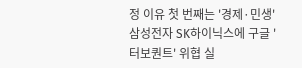정 이유 첫 번째는 '경제·민생'
삼성전자 SK하이닉스에 구글 '터보퀀트' 위협 실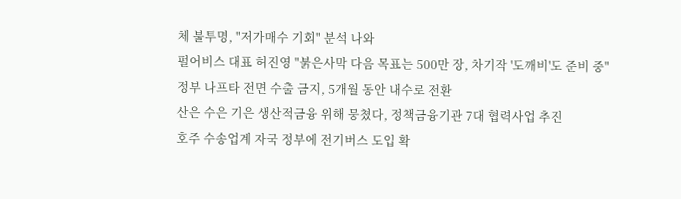체 불투명, "저가매수 기회" 분석 나와
펄어비스 대표 허진영 "붉은사막 다음 목표는 500만 장, 차기작 '도깨비'도 준비 중"
정부 나프타 전면 수출 금지, 5개월 동안 내수로 전환
산은 수은 기은 생산적금융 위해 뭉쳤다, 정책금융기관 7대 협력사업 추진
호주 수송업계 자국 정부에 전기버스 도입 확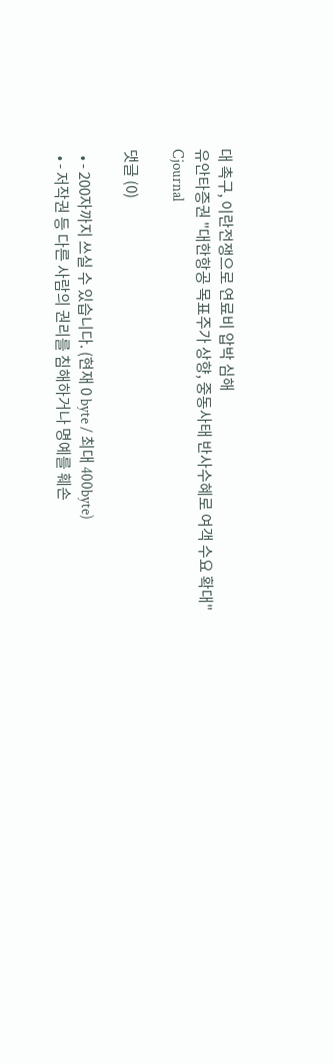대 촉구, 이란전쟁으로 연료비 압박 심해
유안타증권 "대한항공 목표주가 상향, 중동사태 반사수혜로 여객 수요 확대"
Cjournal

댓글 (0)

  • - 200자까지 쓰실 수 있습니다. (현재 0 byte / 최대 400byte)
  • - 저작권 등 다른 사람의 권리를 침해하거나 명예를 훼손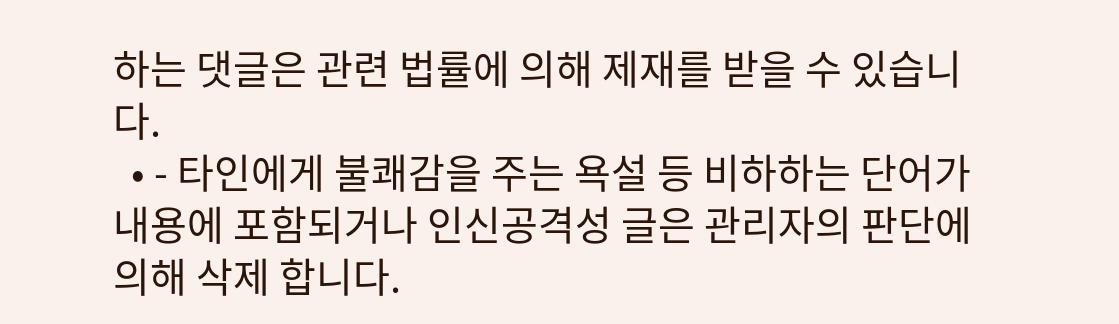하는 댓글은 관련 법률에 의해 제재를 받을 수 있습니다.
  • - 타인에게 불쾌감을 주는 욕설 등 비하하는 단어가 내용에 포함되거나 인신공격성 글은 관리자의 판단에 의해 삭제 합니다.